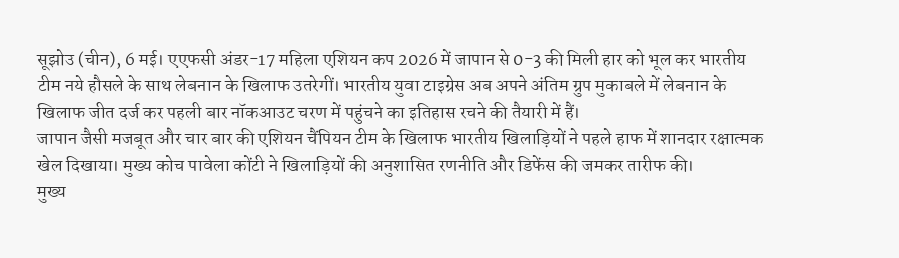सूझोउ (चीन), 6 मई। एएफसी अंडर-17 महिला एशियन कप 2026 में जापान से 0-3 की मिली हार को भूल कर भारतीय टीम नये हौसले के साथ लेबनान के खिलाफ उतरेगीं। भारतीय युवा टाइग्रेस अब अपने अंतिम ग्रुप मुकाबले में लेबनान के खिलाफ जीत दर्ज कर पहली बार नॉकआउट चरण में पहुंचने का इतिहास रचने की तैयारी में हैं।
जापान जैसी मजबूत और चार बार की एशियन चैंपियन टीम के खिलाफ भारतीय खिलाड़ियों ने पहले हाफ में शानदार रक्षात्मक खेल दिखाया। मुख्य कोच पावेला कोंटी ने खिलाड़ियों की अनुशासित रणनीति और डिफेंस की जमकर तारीफ की।
मुख्य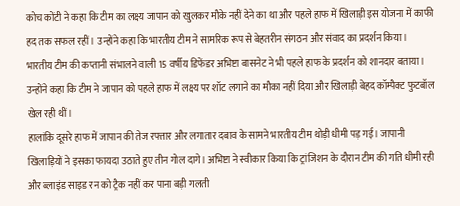कोच कोंटी ने कहा कि टीम का लक्ष्य जापान को खुलकर मौके नहीं देने का था और पहले हाफ में खिलाड़ी इस योजना में काफी हद तक सफल रहीं। उन्होंने कहा कि भारतीय टीम ने सामरिक रूप से बेहतरीन संगठन और संवाद का प्रदर्शन किया।
भारतीय टीम की कप्तानी संभालने वाली 15 वर्षीय डिफेंडर अभिष्टा बासनेट ने भी पहले हाफ के प्रदर्शन को शानदार बताया। उन्होंने कहा कि टीम ने जापान को पहले हाफ में लक्ष्य पर शॉट लगाने का मौका नहीं दिया और खिलाड़ी बेहद कॉम्पैक्ट फुटबॉल खेल रही थीं।
हालांकि दूसरे हाफ में जापान की तेज रफ्तार और लगातार दबाव के सामने भारतीय टीम थोड़ी धीमी पड़ गई। जापानी खिलाड़ियों ने इसका फायदा उठाते हुए तीन गोल दागे। अभिष्टा ने स्वीकार किया कि ट्रांजिशन के दौरान टीम की गति धीमी रही और ब्लाइंड साइड रन को ट्रैक नहीं कर पाना बड़ी गलती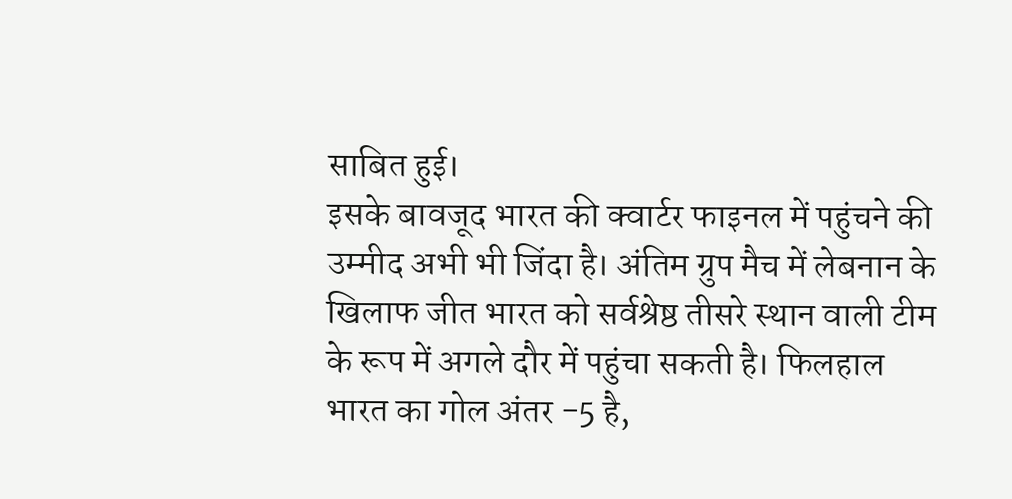साबित हुई।
इसके बावजूद भारत की क्वार्टर फाइनल में पहुंचने की उम्मीद अभी भी जिंदा है। अंतिम ग्रुप मैच में लेबनान के खिलाफ जीत भारत को सर्वश्रेष्ठ तीसरे स्थान वाली टीम के रूप में अगले दौर में पहुंचा सकती है। फिलहाल भारत का गोल अंतर -5 है,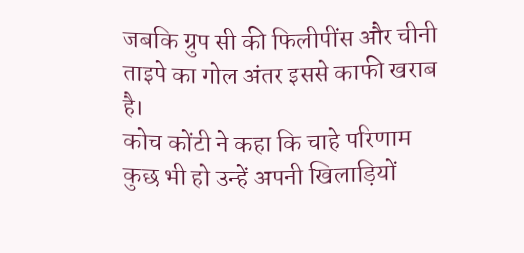जबकि ग्रुप सी की फिलीपींस और चीनी ताइपे का गोल अंतर इससे काफी खराब है।
कोच कोंटी ने कहा कि चाहे परिणाम कुछ भी हो उन्हें अपनी खिलाड़ियों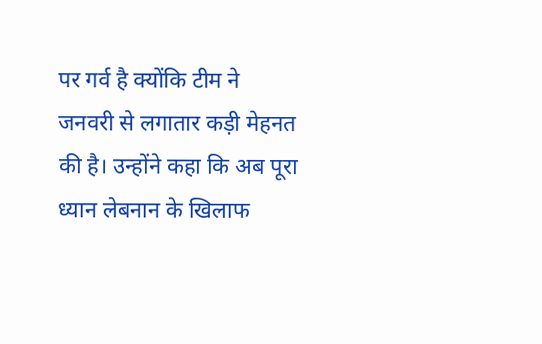पर गर्व है क्योंकि टीम ने जनवरी से लगातार कड़ी मेहनत की है। उन्होंने कहा कि अब पूरा ध्यान लेबनान के खिलाफ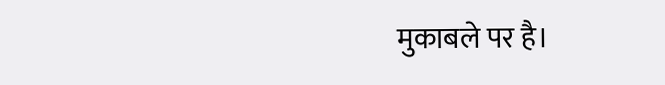मुकाबले पर है।